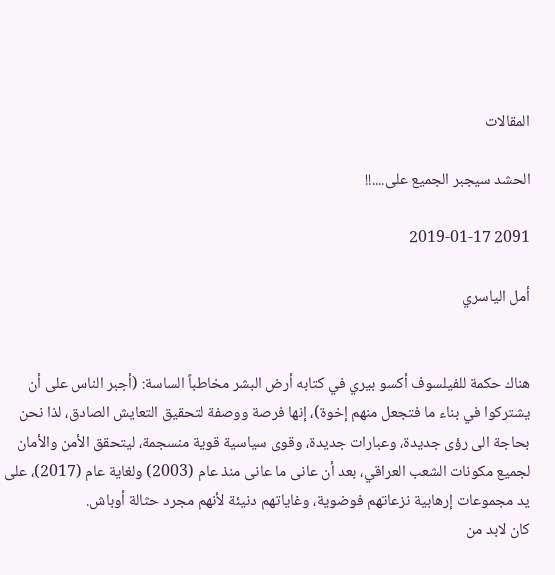المقالات

الحشد سيجبر الجميع على....!!

2091 2019-01-17

أمل الياسري


هناك حكمة للفيلسوف أكسو بيري في كتابه أرض البشر مخاطباً الساسة: (أجبر الناس على أن يشتركوا في بناء ما فتجعل منهم إخوة)، إنها فرصة ووصفة لتحقيق التعايش الصادق، لذا نحن بحاجة الى رؤى جديدة، وعبارات جديدة، وقوى سياسية قوية منسجمة، ليتحقق الأمن والأمان لجميع مكونات الشعب العراقي، بعد أن عانى ما عانى منذ عام (2003) ولغاية عام (2017)، على يد مجموعات إرهابية نزعاتهم فوضوية، وغاياتهم دنيئة لأنهم مجرد حثالة أوباش.
كان لابد من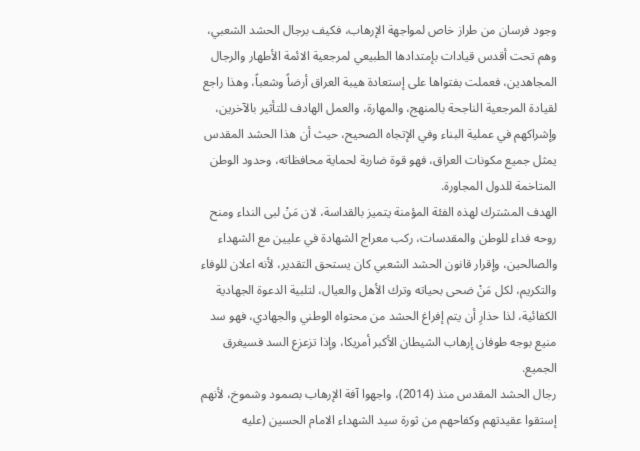وجود فرسان من طراز خاص لمواجهة الإرهاب، فكيف برجال الحشد الشعبي، وهم تحت أقدس قيادات بإمتدادها الطبيعي لمرجعية الائمة الأطهار والرجال المجاهدين، فعملت بفتواها على إستعادة هيبة العراق أرضاً وشعباً، وهذا راجع لقيادة المرجعية الناجحة بالمنهج، والمهارة، والعمل الهادف للتأثير بالآخرين، وإشراكهم في عملية البناء وفي الإتجاه الصحيح، حيث أن هذا الحشد المقدس يمثل جميع مكونات العراق، فهو قوة ضاربة لحماية محافظاته، وحدود الوطن المتاخمة للدول المجاورة.
الهدف المشترك لهذه الفئة المؤمنة يتميز بالقداسة، لان مَنْ لبى النداء ومنح روحه فداء للوطن والمقدسات، ركب معراج الشهادة في عليين مع الشهداء والصالحين، وإقرار قانون الحشد الشعبي كان يستحق التقدير، لأنه اعلان للوفاء والتكريم، لكل مَنْ ضحى بحياته وترك الأهل والعيال، لتلبية الدعوة الجهادية الكفائية، لذا حذارِ أن يتم إفراغ الحشد من محتواه الوطني والجهادي، فهو سد منيع بوجه طوفان إرهاب الشيطان الأكبر أمريكا، وإذا تزعزع السد فسيغرق الجميع.
رجال الحشد المقدس منذ (2014)، واجهوا آفة الإرهاب بصمود وشموخ، لأنهم إستقوا عقيدتهم وكفاحهم من ثورة سيد الشهداء الامام الحسين (عليه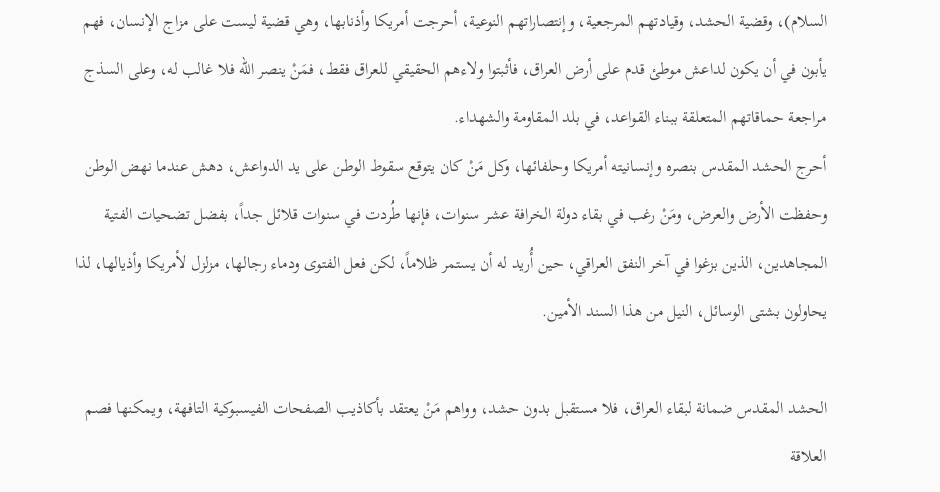السلام)، وقضية الحشد، وقيادتهم المرجعية، وإنتصاراتهم النوعية، أحرجت أمريكا وأذنابها، وهي قضية ليست على مزاج الإنسان، فهم يأبون في أن يكون لداعش موطئ قدم على أرض العراق، فأثبتوا ولاءهم الحقيقي للعراق فقط، فمَنْ ينصر الله فلا غالب له، وعلى السذج مراجعة حماقاتهم المتعلقة ببناء القواعد، في بلد المقاومة والشهداء.
أحرج الحشد المقدس بنصره وإنسانيته أمريكا وحلفائها، وكل مَنْ كان يتوقع سقوط الوطن على يد الدواعش، دهش عندما نهض الوطن وحفظت الأرض والعرض، ومَنْ رغب في بقاء دولة الخرافة عشر سنوات، فإنها طُردت في سنوات قلائل جداً، بفضل تضحيات الفتية المجاهدين، الذين بزغوا في آخر النفق العراقي، حين أُريد له أن يستمر ظلاماً، لكن فعل الفتوى ودماء رجالها، مزلزل لأمريكا وأذيالها، لذا يحاولون بشتى الوسائل، النيل من هذا السند الأمين.

الحشد المقدس ضمانة لبقاء العراق، فلا مستقبل بدون حشد، وواهم مَنْ يعتقد بأكاذيب الصفحات الفيسبوكية التافهة، ويمكنها فصم العلاقة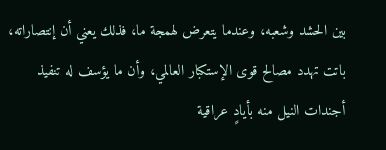بين الحشد وشعبه، وعندما يتعرض لهمجة ما، فذلك يعني أن إنتصاراته، باتت تهدد مصالح قوى الإستكبار العالمي، وأن ما يؤسف له تنفيذ أجندات النيل منه بأيادٍ عراقية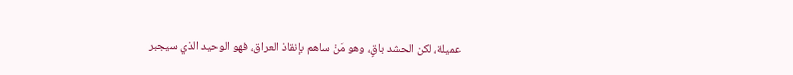عميلة، لكن الحشد باقٍ، وهو مَنْ ساهم بإنقاذ العراق، فهو الوحيد الذي سيجبر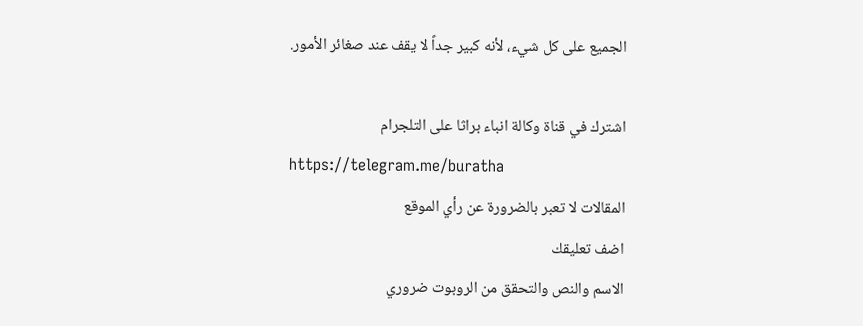الجميع على كل شيء، لأنه كبير جداً لا يقف عند صغائر الأمور.

اشترك في قناة وكالة انباء براثا على التلجرام
https://telegram.me/buratha
المقالات لا تعبر بالضرورة عن رأي الموقع
اضف تعليقك
الاسم والنص والتحقق من الروبوت ضروري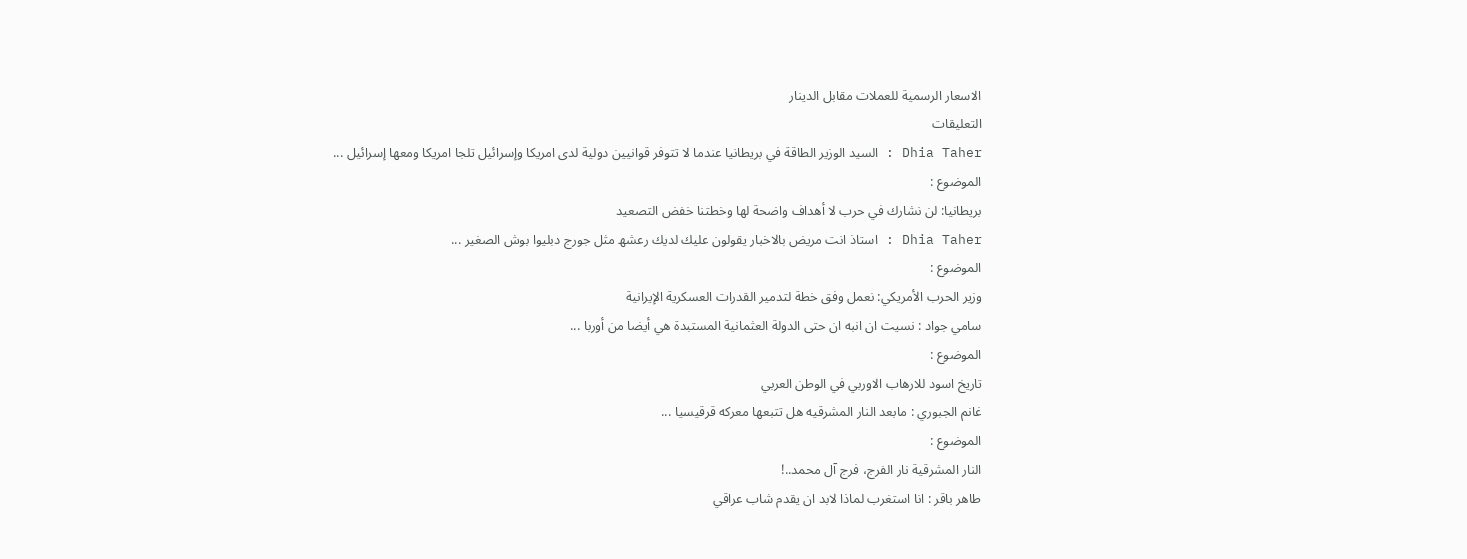الاسعار الرسمية للعملات مقابل الدينار
التعليقات
Dhia Taher : السيد الوزير الطاقة في بريطانيا عندما لا تتوفر قوانيين دولية لدى امريكا وإسرائيل تلجا امريكا ومعھا إسرائيل ...
الموضوع :
بريطانيا: لن نشارك في حرب لا أهداف واضحة لها وخطتنا خفض التصعيد
Dhia Taher : استاذ انت مريض بالاخبار يقولون عليك لديك رعشھ مثل جورج دبليوا بوش الصغير ...
الموضوع :
وزير الحرب الأمريكي: نعمل وفق خطة لتدمير القدرات العسكرية الإيرانية
سامي جواد : نسيت ان انبه ان حتى الدولة العثمانية المستبدة هي أيضا من أوربا ...
الموضوع :
تاريخ اسود للارهاب الاوربي في الوطن العربي
غانم الجبوري : مابعد النار المشرقيه هل تتبعها معركه قرقيسيا ...
الموضوع :
النار المشرقية نار الفرج، فرج آل محمد..!
طاهر باقر : انا استغرب لماذا لابد ان يقدم شاب عراقي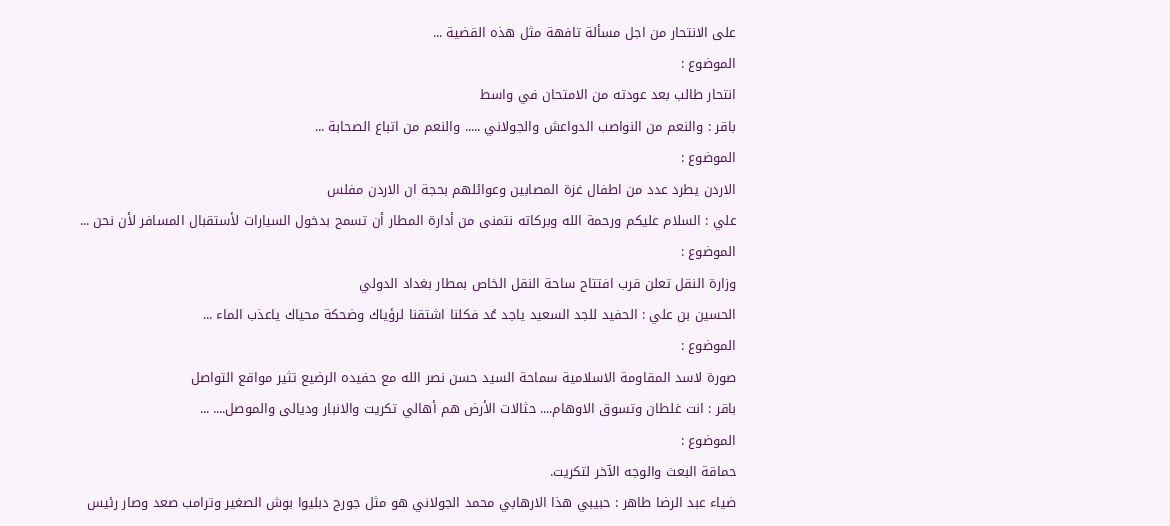على الانتحار من اجل مسألة تافهة مثل هذه القضية ...
الموضوع :
انتحار طالب بعد عودته من الامتحان في واسط
باقر : والنعم من النواصب الدواعش والجولاني ..... والنعم من اتباع الصحابة ...
الموضوع :
الاردن يطرد عدد من اطفال غزة المصابين وعوائلهم بحجة ان الاردن مفلس
علي : السلام عليكم ورحمة الله وبركاته نتمنى من أدارة المطار أن تسمح بدخول السيارات لأستقبال المسافر لأن نحن ...
الموضوع :
وزارة النقل تعلن قرب افتتاح ساحة النقل الخاص بمطار بغداد الدولي
الحسين بن علي : الحفيد للجد السعيد ياجد عُد فكلنا اشتقنا لرؤياك وضحكة محياك ياعذب الماء ...
الموضوع :
صورة لاسد المقاومة الاسلامية سماحة السيد حسن نصر الله مع حفيده الرضيع تثير مواقع التواصل
باقر : انت غلطان وتسوق الاوهام.... حثالات الأرض هم أهالي تكريت والانبار وديالى والموصل.... ...
الموضوع :
حماقة البعث والوجه الآخر لتكريت.
ضياء عبد الرضا طاهر : حبيبي ھذا الارھابي محمد الجولاني ھو مثل جورج دبليوا بوش الصغير وترامب صعد وصار رئيس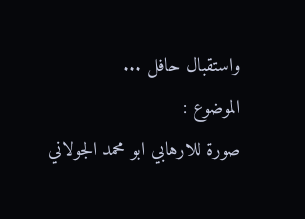واستقبال حافل ...
الموضوع :
صورة للارهابي ابو محمد الجولاني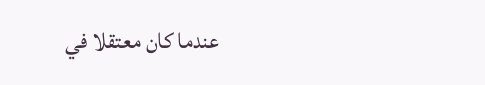عندما كان معتقلا في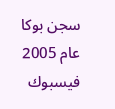سجن بوكا عام 2005
فيسبوك